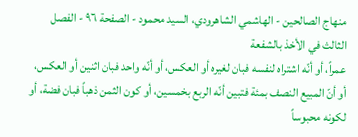منهاج الصالحين - الهاشمي الشاهرودي، السيد محمود - الصفحة ٩٦ - الفصل الثالث في الأخذ بالشفعة
عمراً، أو أنّه اشتراه لنفسه فبان لغيره أو العكس، أو أنّه واحد فبان اثنين أو العكس، أو أنّ المبيع النصف بمئة فتبين أنّه الربع بخمسين، أو كون الثمن ذهباً فبان فضة، أو لكونه محبوساً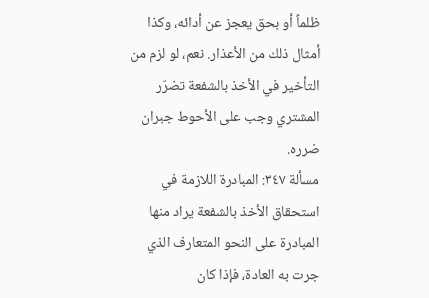ظلماً أو بحق يعجز عن أدائه، وكذا أمثال ذلك من الأعذار. نعم، لو لزم من التأخير في الأخذ بالشفعة تضرّر المشتري وجب على الأحوط جبران ضرره.
مسألة ٣٤٧: المبادرة اللازمة في استحقاق الأخذ بالشفعة يراد منها المبادرة على النحو المتعارف الذي جرت به العادة، فإذا كان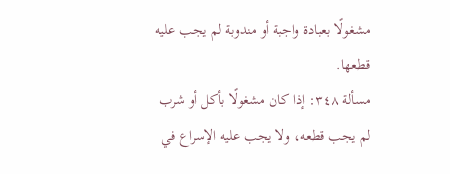مشغولًا بعبادة واجبة أو مندوبة لم يجب عليه قطعها.
مسألة ٣٤٨: إذا كان مشغولًا بأكل أو شرب لم يجب قطعه، ولا يجب عليه الإسراع في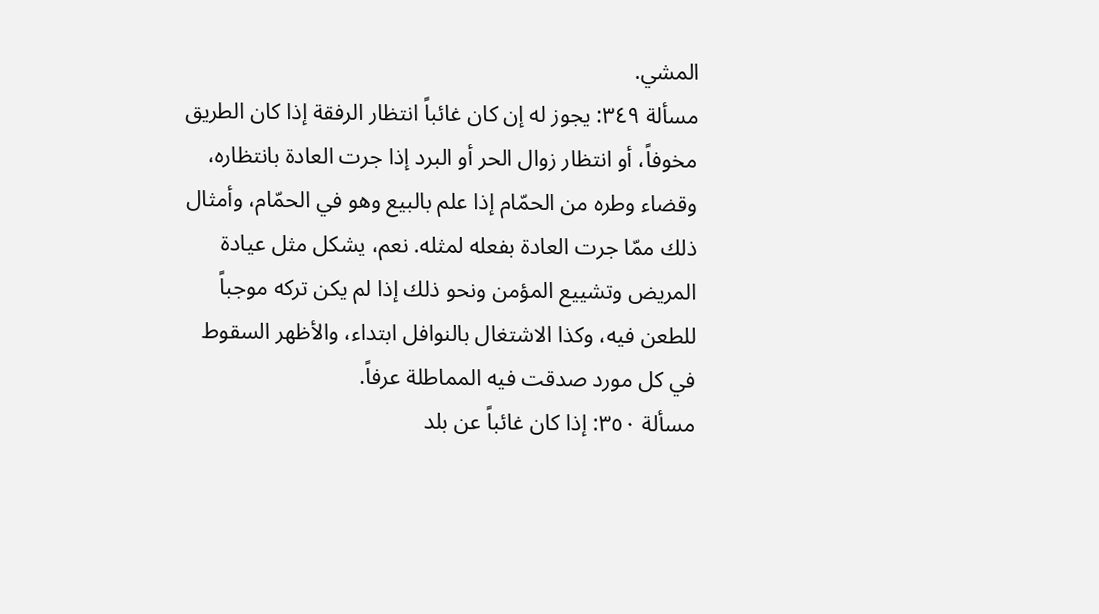المشي.
مسألة ٣٤٩: يجوز له إن كان غائباً انتظار الرفقة إذا كان الطريق مخوفاً، أو انتظار زوال الحر أو البرد إذا جرت العادة بانتظاره، وقضاء وطره من الحمّام إذا علم بالبيع وهو في الحمّام، وأمثال ذلك ممّا جرت العادة بفعله لمثله. نعم، يشكل مثل عيادة المريض وتشييع المؤمن ونحو ذلك إذا لم يكن تركه موجباً للطعن فيه، وكذا الاشتغال بالنوافل ابتداء، والأظهر السقوط في كل مورد صدقت فيه المماطلة عرفاً.
مسألة ٣٥٠: إذا كان غائباً عن بلد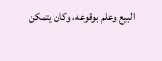البيع وعلم بوقوعه، وكان يتمكن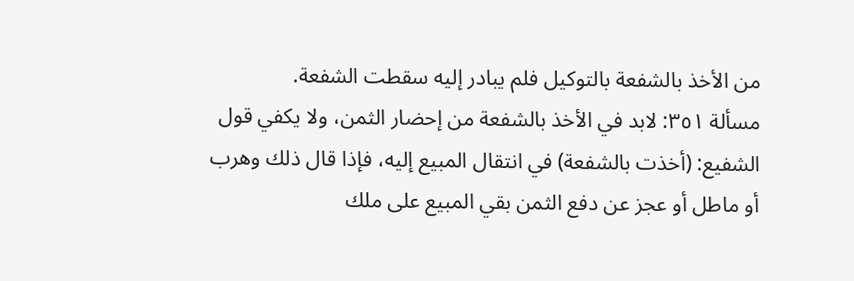من الأخذ بالشفعة بالتوكيل فلم يبادر إليه سقطت الشفعة.
مسألة ٣٥١: لابد في الأخذ بالشفعة من إحضار الثمن، ولا يكفي قول الشفيع: (أخذت بالشفعة) في انتقال المبيع إليه، فإذا قال ذلك وهرب أو ماطل أو عجز عن دفع الثمن بقي المبيع على ملك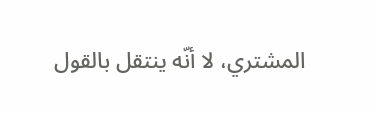المشتري، لا أنّه ينتقل بالقول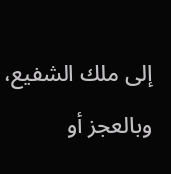إلى ملك الشفيع، وبالعجز أو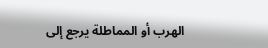الهرب أو المماطلة يرجع إلى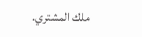ملك المشتري.